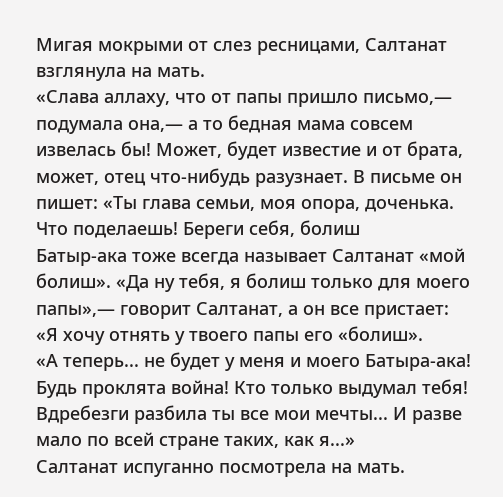Мигая мокрыми от слез ресницами, Салтанат взглянула на мать.
«Слава аллаху, что от папы пришло письмо,— подумала она,— а то бедная мама совсем извелась бы! Может, будет известие и от брата, может, отец что-нибудь разузнает. В письме он пишет: «Ты глава семьи, моя опора, доченька. Что поделаешь! Береги себя, болиш
Батыр-ака тоже всегда называет Салтанат «мой болиш». «Да ну тебя, я болиш только для моего папы»,— говорит Салтанат, а он все пристает: «Я хочу отнять у твоего папы его «болиш».
«А теперь... не будет у меня и моего Батыра-ака! Будь проклята война! Кто только выдумал тебя! Вдребезги разбила ты все мои мечты... И разве мало по всей стране таких, как я...»
Салтанат испуганно посмотрела на мать.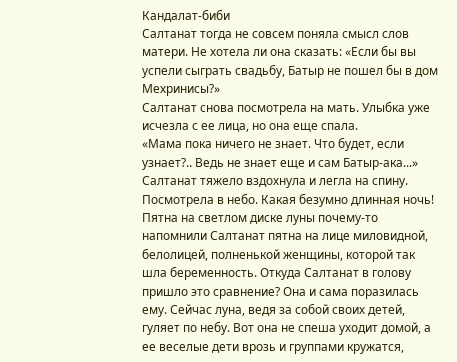Кандалат-биби
Салтанат тогда не совсем поняла смысл слов матери. Не хотела ли она сказать: «Если бы вы успели сыграть свадьбу, Батыр не пошел бы в дом Мехринисы?»
Салтанат снова посмотрела на мать. Улыбка уже исчезла с ее лица, но она еще спала.
«Мама пока ничего не знает. Что будет, если узнает?.. Ведь не знает еще и сам Батыр-ака...»
Салтанат тяжело вздохнула и легла на спину. Посмотрела в небо. Какая безумно длинная ночь! Пятна на светлом диске луны почему-то напомнили Салтанат пятна на лице миловидной, белолицей, полненькой женщины, которой так шла беременность. Откуда Салтанат в голову пришло это сравнение? Она и сама поразилась ему. Сейчас луна, ведя за собой своих детей, гуляет по небу. Вот она не спеша уходит домой, а ее веселые дети врозь и группами кружатся,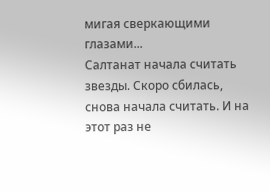мигая сверкающими глазами...
Салтанат начала считать звезды. Скоро сбилась, снова начала считать. И на этот раз не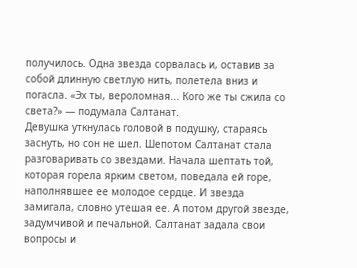получилось. Одна звезда сорвалась и, оставив за собой длинную светлую нить, полетела вниз и погасла. «Эх ты, вероломная... Кого же ты сжила со света?» — подумала Салтанат.
Девушка уткнулась головой в подушку, стараясь заснуть, но сон не шел. Шепотом Салтанат стала разговаривать со звездами. Начала шептать той, которая горела ярким светом, поведала ей горе, наполнявшее ее молодое сердце. И звезда замигала, словно утешая ее. А потом другой звезде, задумчивой и печальной. Салтанат задала свои вопросы и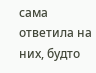сама ответила на них, будто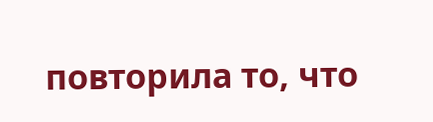повторила то, что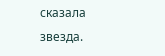сказала звезда.